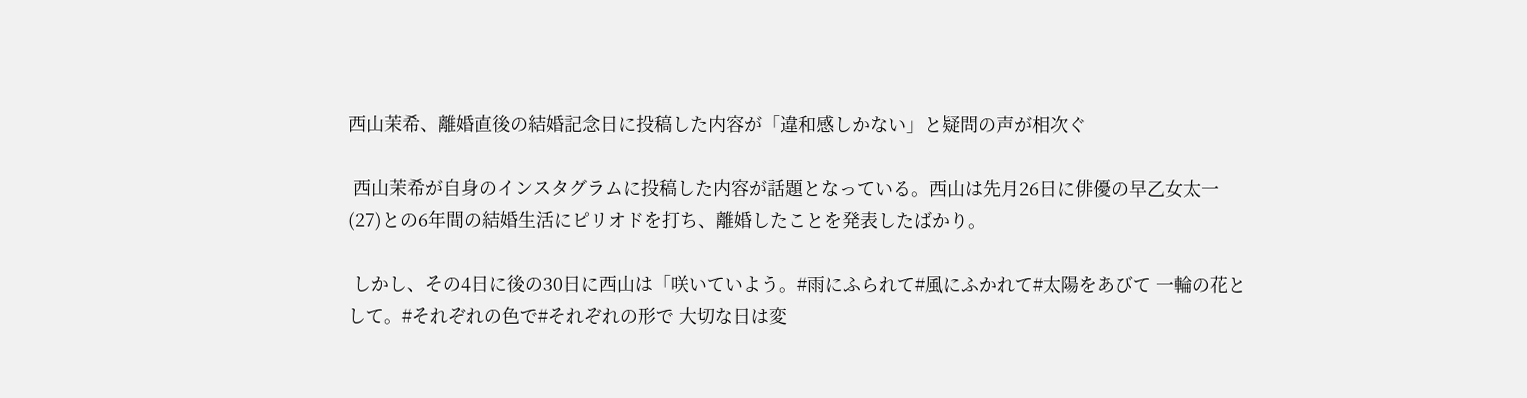西山茉希、離婚直後の結婚記念日に投稿した内容が「違和感しかない」と疑問の声が相次ぐ

 西山茉希が自身のインスタグラムに投稿した内容が話題となっている。西山は先月26日に俳優の早乙女太一(27)との6年間の結婚生活にピリオドを打ち、離婚したことを発表したばかり。

 しかし、その4日に後の30日に西山は「咲いていよう。#雨にふられて#風にふかれて#太陽をあびて 一輪の花として。#それぞれの色で#それぞれの形で 大切な日は変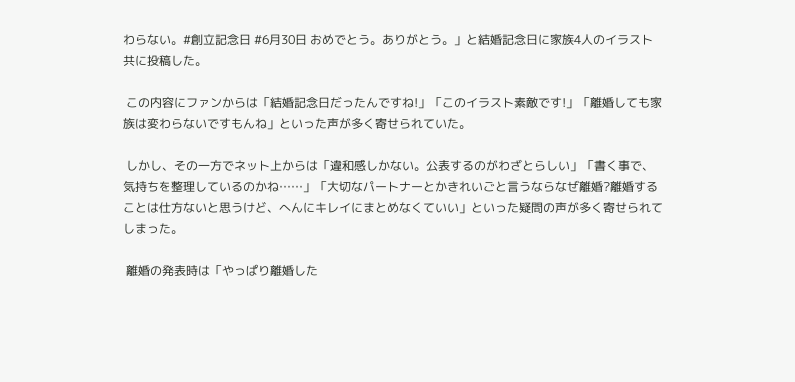わらない。#創立記念日 #6月30日 おめでとう。ありがとう。」と結婚記念日に家族4人のイラスト共に投稿した。

 この内容にファンからは「結婚記念日だったんですね!」「このイラスト素敵です!」「離婚しても家族は変わらないですもんね」といった声が多く寄せられていた。

 しかし、その一方でネット上からは「違和感しかない。公表するのがわざとらしい」「書く事で、気持ちを整理しているのかね……」「大切なパートナーとかきれいごと言うならなぜ離婚?離婚することは仕方ないと思うけど、へんにキレイにまとめなくていい」といった疑問の声が多く寄せられてしまった。

 離婚の発表時は「やっぱり離婚した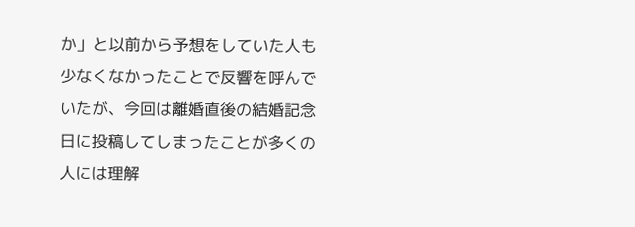か」と以前から予想をしていた人も少なくなかったことで反響を呼んでいたが、今回は離婚直後の結婚記念日に投稿してしまったことが多くの人には理解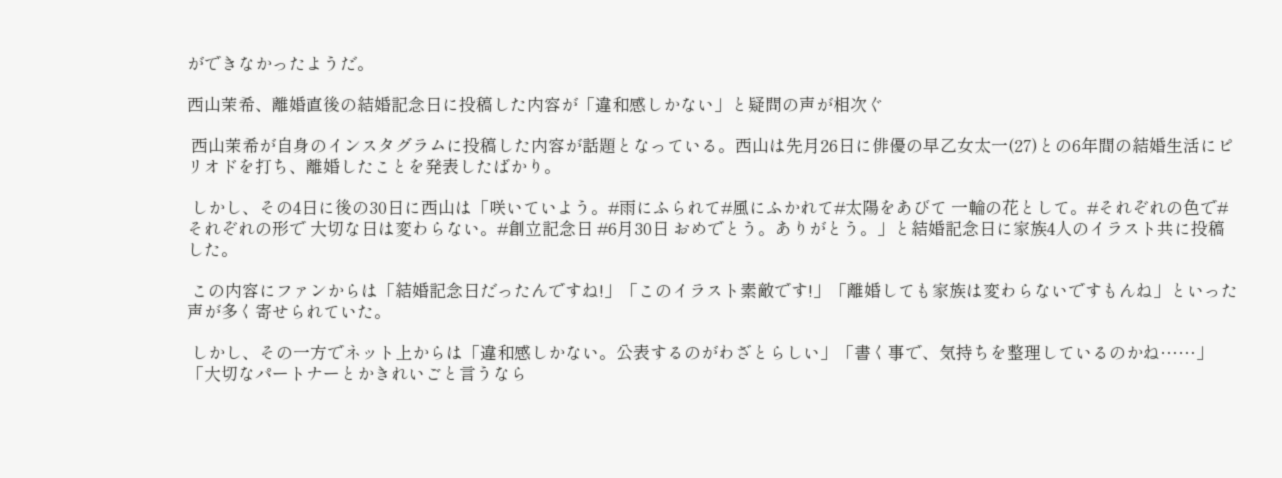ができなかったようだ。

西山茉希、離婚直後の結婚記念日に投稿した内容が「違和感しかない」と疑問の声が相次ぐ

 西山茉希が自身のインスタグラムに投稿した内容が話題となっている。西山は先月26日に俳優の早乙女太一(27)との6年間の結婚生活にピリオドを打ち、離婚したことを発表したばかり。

 しかし、その4日に後の30日に西山は「咲いていよう。#雨にふられて#風にふかれて#太陽をあびて 一輪の花として。#それぞれの色で#それぞれの形で 大切な日は変わらない。#創立記念日 #6月30日 おめでとう。ありがとう。」と結婚記念日に家族4人のイラスト共に投稿した。

 この内容にファンからは「結婚記念日だったんですね!」「このイラスト素敵です!」「離婚しても家族は変わらないですもんね」といった声が多く寄せられていた。

 しかし、その一方でネット上からは「違和感しかない。公表するのがわざとらしい」「書く事で、気持ちを整理しているのかね……」「大切なパートナーとかきれいごと言うなら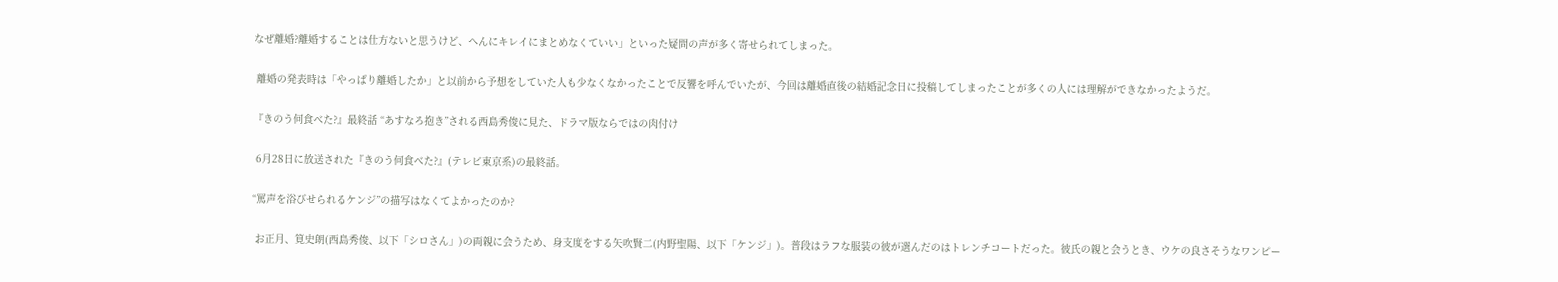なぜ離婚?離婚することは仕方ないと思うけど、へんにキレイにまとめなくていい」といった疑問の声が多く寄せられてしまった。

 離婚の発表時は「やっぱり離婚したか」と以前から予想をしていた人も少なくなかったことで反響を呼んでいたが、今回は離婚直後の結婚記念日に投稿してしまったことが多くの人には理解ができなかったようだ。

『きのう何食べた?』最終話 “あすなろ抱き”される西島秀俊に見た、ドラマ版ならではの肉付け

 6月28日に放送された『きのう何食べた?』(テレビ東京系)の最終話。

“罵声を浴びせられるケンジ”の描写はなくてよかったのか?

 お正月、筧史朗(西島秀俊、以下「シロさん」)の両親に会うため、身支度をする矢吹賢二(内野聖陽、以下「ケンジ」)。普段はラフな服装の彼が選んだのはトレンチコートだった。彼氏の親と会うとき、ウケの良さそうなワンピー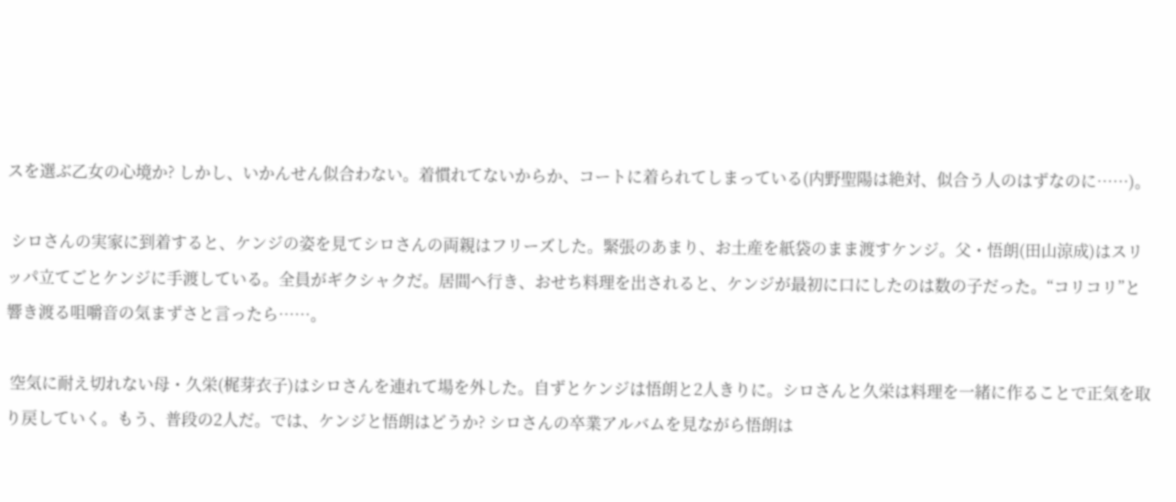スを選ぶ乙女の心境か? しかし、いかんせん似合わない。着慣れてないからか、コートに着られてしまっている(内野聖陽は絶対、似合う人のはずなのに……)。

 シロさんの実家に到着すると、ケンジの姿を見てシロさんの両親はフリーズした。緊張のあまり、お土産を紙袋のまま渡すケンジ。父・悟朗(田山涼成)はスリッパ立てごとケンジに手渡している。全員がギクシャクだ。居間へ行き、おせち料理を出されると、ケンジが最初に口にしたのは数の子だった。“コリコリ”と響き渡る咀嚼音の気まずさと言ったら……。

 空気に耐え切れない母・久栄(梶芽衣子)はシロさんを連れて場を外した。自ずとケンジは悟朗と2人きりに。シロさんと久栄は料理を一緒に作ることで正気を取り戻していく。もう、普段の2人だ。では、ケンジと悟朗はどうか? シロさんの卒業アルバムを見ながら悟朗は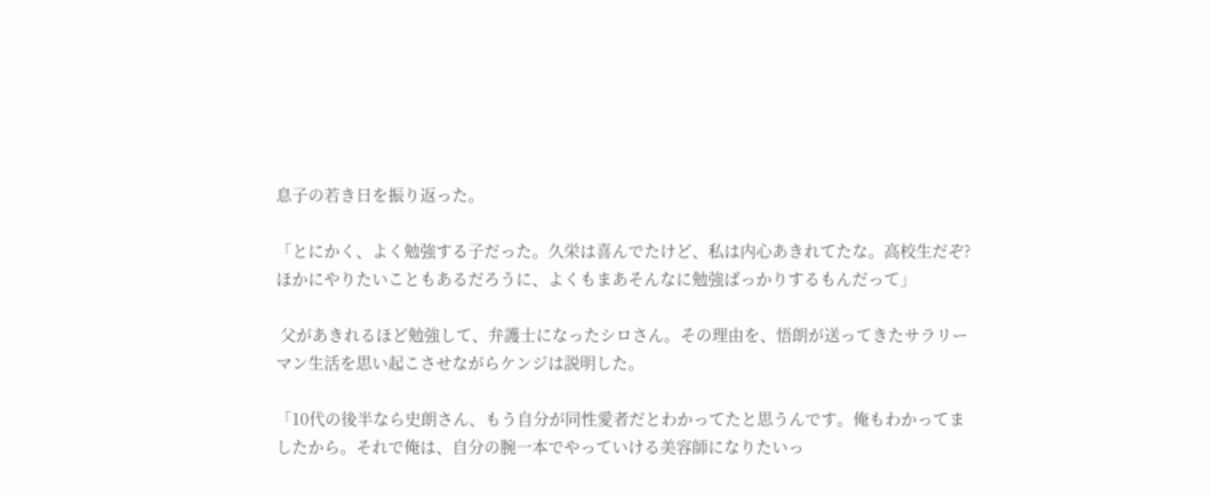息子の若き日を振り返った。

「とにかく、よく勉強する子だった。久栄は喜んでたけど、私は内心あきれてたな。高校生だぞ? ほかにやりたいこともあるだろうに、よくもまあそんなに勉強ばっかりするもんだって」

 父があきれるほど勉強して、弁護士になったシロさん。その理由を、悟朗が送ってきたサラリーマン生活を思い起こさせながらケンジは説明した。

「10代の後半なら史朗さん、もう自分が同性愛者だとわかってたと思うんです。俺もわかってましたから。それで俺は、自分の腕一本でやっていける美容師になりたいっ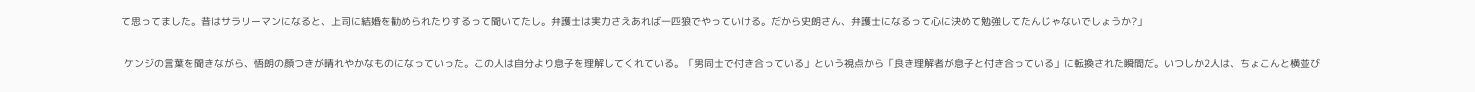て思ってました。昔はサラリーマンになると、上司に結婚を勧められたりするって聞いてたし。弁護士は実力さえあれば一匹狼でやっていける。だから史朗さん、弁護士になるって心に決めて勉強してたんじゃないでしょうか?」

 ケンジの言葉を聞きながら、悟朗の顔つきが晴れやかなものになっていった。この人は自分より息子を理解してくれている。「男同士で付き合っている」という視点から「良き理解者が息子と付き合っている」に転換された瞬間だ。いつしか2人は、ちょこんと横並び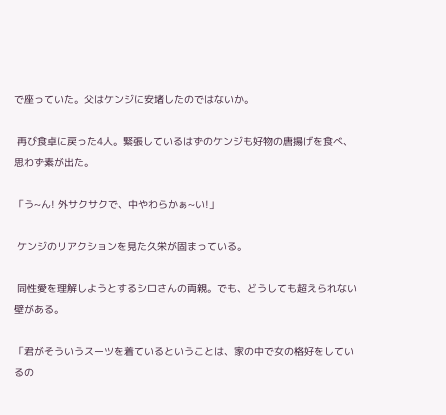で座っていた。父はケンジに安堵したのではないか。

 再び食卓に戻った4人。緊張しているはずのケンジも好物の唐揚げを食べ、思わず素が出た。

「う~ん! 外サクサクで、中やわらかぁ~い!」

 ケンジのリアクションを見た久栄が固まっている。

 同性愛を理解しようとするシロさんの両親。でも、どうしても超えられない壁がある。

「君がそういうスーツを着ているということは、家の中で女の格好をしているの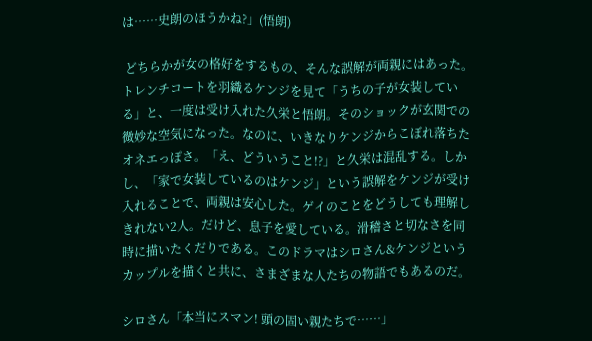は……史朗のほうかね?」(悟朗)

 どちらかが女の格好をするもの、そんな誤解が両親にはあった。トレンチコートを羽織るケンジを見て「うちの子が女装している」と、一度は受け入れた久栄と悟朗。そのショックが玄関での微妙な空気になった。なのに、いきなりケンジからこぼれ落ちたオネエっぽさ。「え、どういうこと!?」と久栄は混乱する。しかし、「家で女装しているのはケンジ」という誤解をケンジが受け入れることで、両親は安心した。ゲイのことをどうしても理解しきれない2人。だけど、息子を愛している。滑稽さと切なさを同時に描いたくだりである。このドラマはシロさん&ケンジというカップルを描くと共に、さまざまな人たちの物語でもあるのだ。

シロさん「本当にスマン! 頭の固い親たちで……」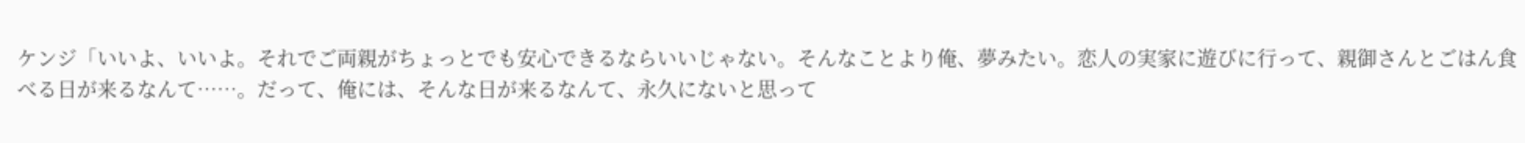ケンジ「いいよ、いいよ。それでご両親がちょっとでも安心できるならいいじゃない。そんなことより俺、夢みたい。恋人の実家に遊びに行って、親御さんとごはん食べる日が来るなんて……。だって、俺には、そんな日が来るなんて、永久にないと思って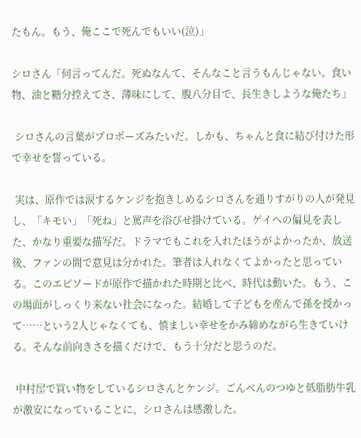たもん。もう、俺ここで死んでもいい(泣)」

シロさん「何言ってんだ。死ぬなんて、そんなこと言うもんじゃない。食い物、油と糖分控えてさ、薄味にして、腹八分目で、長生きしような俺たち」

 シロさんの言葉がプロポーズみたいだ。しかも、ちゃんと食に結び付けた形で幸せを誓っている。

 実は、原作では涙するケンジを抱きしめるシロさんを通りすがりの人が発見し、「キモい」「死ね」と罵声を浴びせ掛けている。ゲイへの偏見を表した、かなり重要な描写だ。ドラマでもこれを入れたほうがよかったか、放送後、ファンの間で意見は分かれた。筆者は入れなくてよかったと思っている。このエピソードが原作で描かれた時期と比べ、時代は動いた。もう、この場面がしっくり来ない社会になった。結婚して子どもを産んで孫を授かって……という2人じゃなくても、慎ましい幸せをかみ締めながら生きていける。そんな前向きさを描くだけで、もう十分だと思うのだ。

 中村屋で買い物をしているシロさんとケンジ。ごんべんのつゆと低脂肪牛乳が激安になっていることに、シロさんは感激した。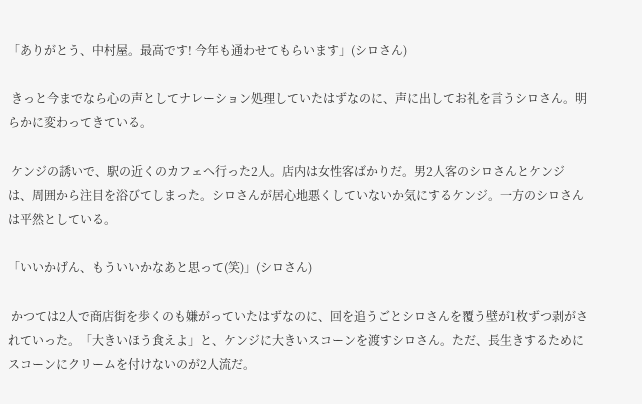「ありがとう、中村屋。最高です! 今年も通わせてもらいます」(シロさん)

 きっと今までなら心の声としてナレーション処理していたはずなのに、声に出してお礼を言うシロさん。明らかに変わってきている。

 ケンジの誘いで、駅の近くのカフェへ行った2人。店内は女性客ばかりだ。男2人客のシロさんとケンジは、周囲から注目を浴びてしまった。シロさんが居心地悪くしていないか気にするケンジ。一方のシロさんは平然としている。

「いいかげん、もういいかなあと思って(笑)」(シロさん)

 かつては2人で商店街を歩くのも嫌がっていたはずなのに、回を追うごとシロさんを覆う壁が1枚ずつ剥がされていった。「大きいほう食えよ」と、ケンジに大きいスコーンを渡すシロさん。ただ、長生きするためにスコーンにクリームを付けないのが2人流だ。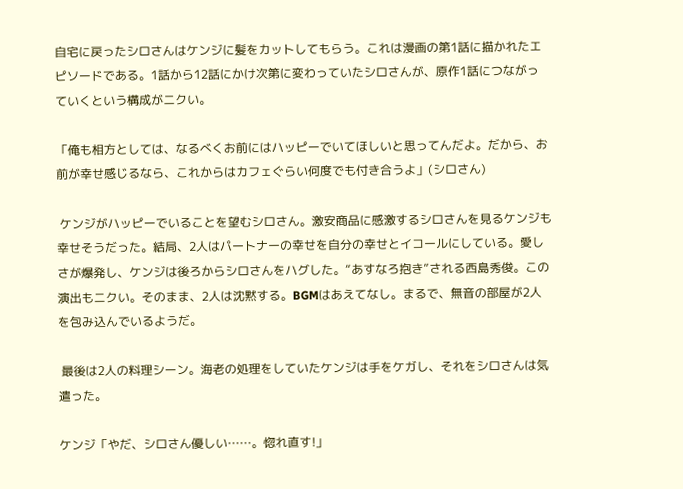自宅に戻ったシロさんはケンジに髪をカットしてもらう。これは漫画の第1話に描かれたエピソードである。1話から12話にかけ次第に変わっていたシロさんが、原作1話につながっていくという構成がニクい。

「俺も相方としては、なるべくお前にはハッピーでいてほしいと思ってんだよ。だから、お前が幸せ感じるなら、これからはカフェぐらい何度でも付き合うよ」(シロさん)

 ケンジがハッピーでいることを望むシロさん。激安商品に感激するシロさんを見るケンジも幸せそうだった。結局、2人はパートナーの幸せを自分の幸せとイコールにしている。愛しさが爆発し、ケンジは後ろからシロさんをハグした。“あすなろ抱き”される西島秀俊。この演出もニクい。そのまま、2人は沈黙する。BGMはあえてなし。まるで、無音の部屋が2人を包み込んでいるようだ。

 最後は2人の料理シーン。海老の処理をしていたケンジは手をケガし、それをシロさんは気遣った。

ケンジ「やだ、シロさん優しい……。惚れ直す!」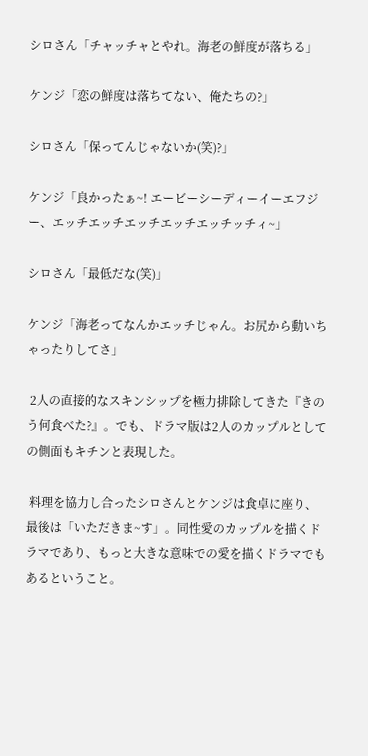シロさん「チャッチャとやれ。海老の鮮度が落ちる」

ケンジ「恋の鮮度は落ちてない、俺たちの?」

シロさん「保ってんじゃないか(笑)?」

ケンジ「良かったぁ~! エービーシーディーイーエフジー、エッチエッチエッチエッチエッチッチィ~」

シロさん「最低だな(笑)」

ケンジ「海老ってなんかエッチじゃん。お尻から動いちゃったりしてさ」

 2人の直接的なスキンシップを極力排除してきた『きのう何食べた?』。でも、ドラマ版は2人のカップルとしての側面もキチンと表現した。

 料理を協力し合ったシロさんとケンジは食卓に座り、最後は「いただきま~す」。同性愛のカップルを描くドラマであり、もっと大きな意味での愛を描くドラマでもあるということ。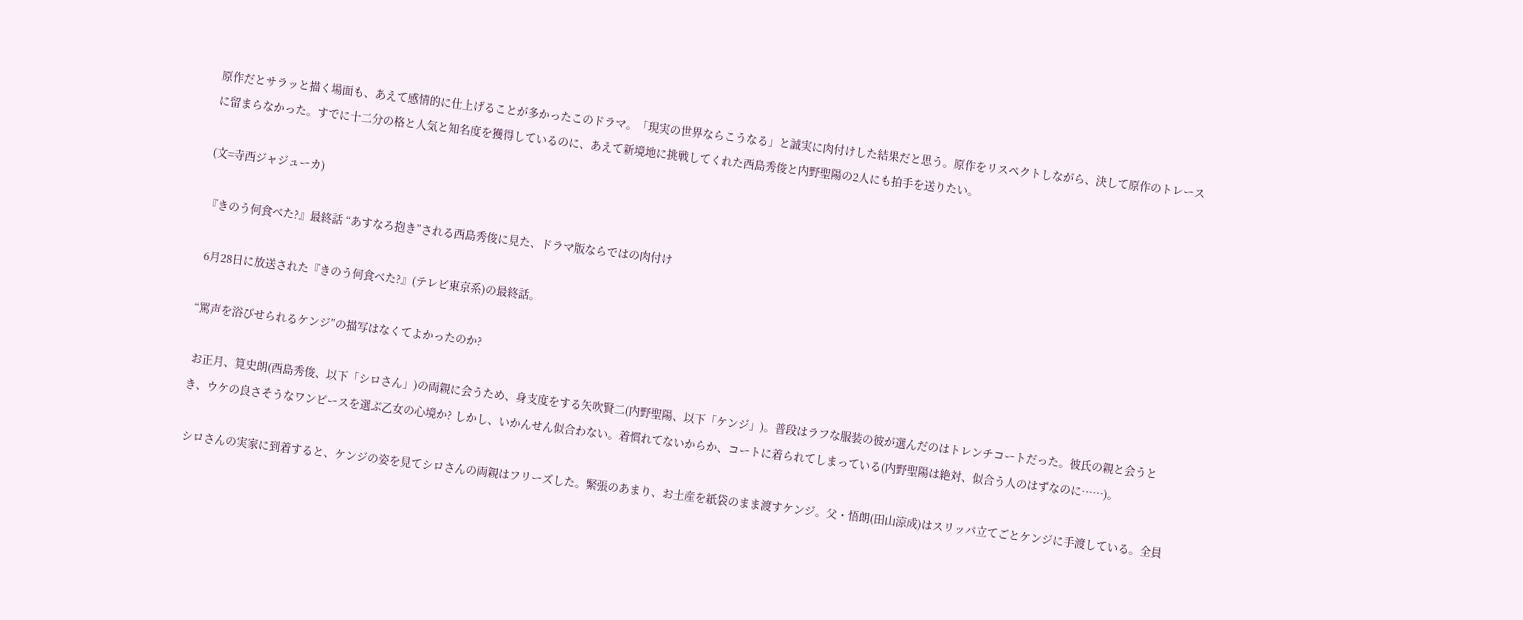原作だとサラッと描く場面も、あえて感情的に仕上げることが多かったこのドラマ。「現実の世界ならこうなる」と誠実に肉付けした結果だと思う。原作をリスペクトしながら、決して原作のトレースに留まらなかった。すでに十二分の格と人気と知名度を獲得しているのに、あえて新境地に挑戦してくれた西島秀俊と内野聖陽の2人にも拍手を送りたい。

(文=寺西ジャジューカ)

『きのう何食べた?』最終話 “あすなろ抱き”される西島秀俊に見た、ドラマ版ならではの肉付け

 6月28日に放送された『きのう何食べた?』(テレビ東京系)の最終話。

“罵声を浴びせられるケンジ”の描写はなくてよかったのか?

 お正月、筧史朗(西島秀俊、以下「シロさん」)の両親に会うため、身支度をする矢吹賢二(内野聖陽、以下「ケンジ」)。普段はラフな服装の彼が選んだのはトレンチコートだった。彼氏の親と会うとき、ウケの良さそうなワンピースを選ぶ乙女の心境か? しかし、いかんせん似合わない。着慣れてないからか、コートに着られてしまっている(内野聖陽は絶対、似合う人のはずなのに……)。

 シロさんの実家に到着すると、ケンジの姿を見てシロさんの両親はフリーズした。緊張のあまり、お土産を紙袋のまま渡すケンジ。父・悟朗(田山涼成)はスリッパ立てごとケンジに手渡している。全員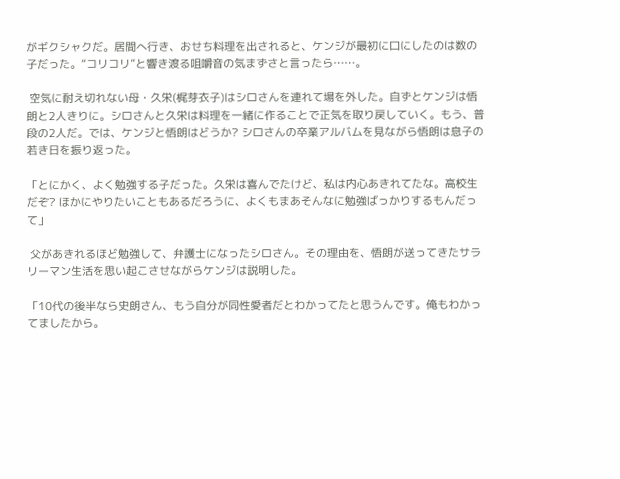がギクシャクだ。居間へ行き、おせち料理を出されると、ケンジが最初に口にしたのは数の子だった。“コリコリ”と響き渡る咀嚼音の気まずさと言ったら……。

 空気に耐え切れない母・久栄(梶芽衣子)はシロさんを連れて場を外した。自ずとケンジは悟朗と2人きりに。シロさんと久栄は料理を一緒に作ることで正気を取り戻していく。もう、普段の2人だ。では、ケンジと悟朗はどうか? シロさんの卒業アルバムを見ながら悟朗は息子の若き日を振り返った。

「とにかく、よく勉強する子だった。久栄は喜んでたけど、私は内心あきれてたな。高校生だぞ? ほかにやりたいこともあるだろうに、よくもまあそんなに勉強ばっかりするもんだって」

 父があきれるほど勉強して、弁護士になったシロさん。その理由を、悟朗が送ってきたサラリーマン生活を思い起こさせながらケンジは説明した。

「10代の後半なら史朗さん、もう自分が同性愛者だとわかってたと思うんです。俺もわかってましたから。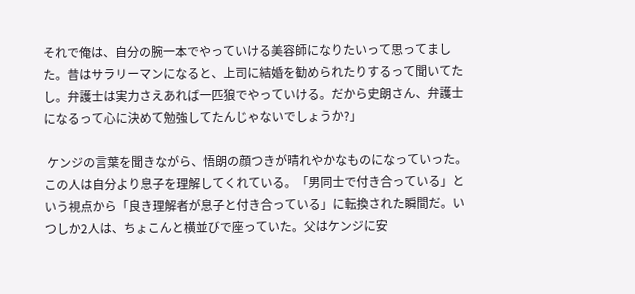それで俺は、自分の腕一本でやっていける美容師になりたいって思ってました。昔はサラリーマンになると、上司に結婚を勧められたりするって聞いてたし。弁護士は実力さえあれば一匹狼でやっていける。だから史朗さん、弁護士になるって心に決めて勉強してたんじゃないでしょうか?」

 ケンジの言葉を聞きながら、悟朗の顔つきが晴れやかなものになっていった。この人は自分より息子を理解してくれている。「男同士で付き合っている」という視点から「良き理解者が息子と付き合っている」に転換された瞬間だ。いつしか2人は、ちょこんと横並びで座っていた。父はケンジに安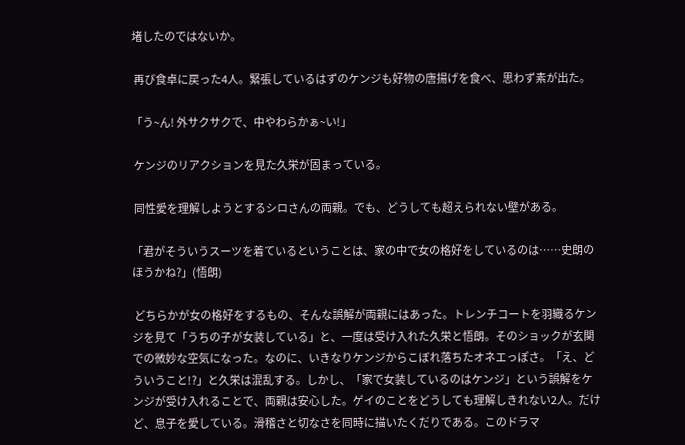堵したのではないか。

 再び食卓に戻った4人。緊張しているはずのケンジも好物の唐揚げを食べ、思わず素が出た。

「う~ん! 外サクサクで、中やわらかぁ~い!」

 ケンジのリアクションを見た久栄が固まっている。

 同性愛を理解しようとするシロさんの両親。でも、どうしても超えられない壁がある。

「君がそういうスーツを着ているということは、家の中で女の格好をしているのは……史朗のほうかね?」(悟朗)

 どちらかが女の格好をするもの、そんな誤解が両親にはあった。トレンチコートを羽織るケンジを見て「うちの子が女装している」と、一度は受け入れた久栄と悟朗。そのショックが玄関での微妙な空気になった。なのに、いきなりケンジからこぼれ落ちたオネエっぽさ。「え、どういうこと!?」と久栄は混乱する。しかし、「家で女装しているのはケンジ」という誤解をケンジが受け入れることで、両親は安心した。ゲイのことをどうしても理解しきれない2人。だけど、息子を愛している。滑稽さと切なさを同時に描いたくだりである。このドラマ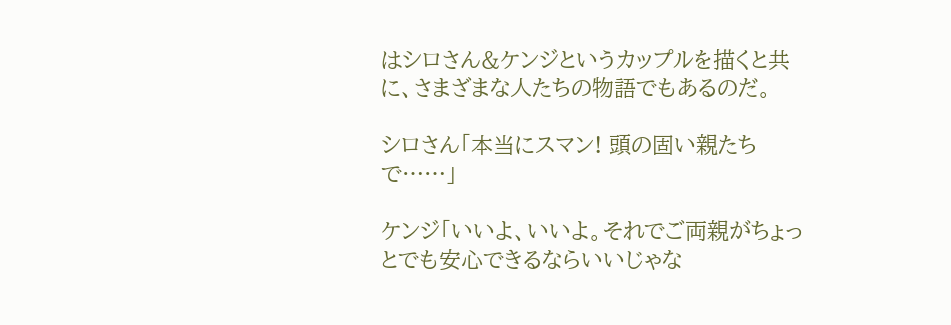はシロさん&ケンジというカップルを描くと共に、さまざまな人たちの物語でもあるのだ。

シロさん「本当にスマン! 頭の固い親たちで……」

ケンジ「いいよ、いいよ。それでご両親がちょっとでも安心できるならいいじゃな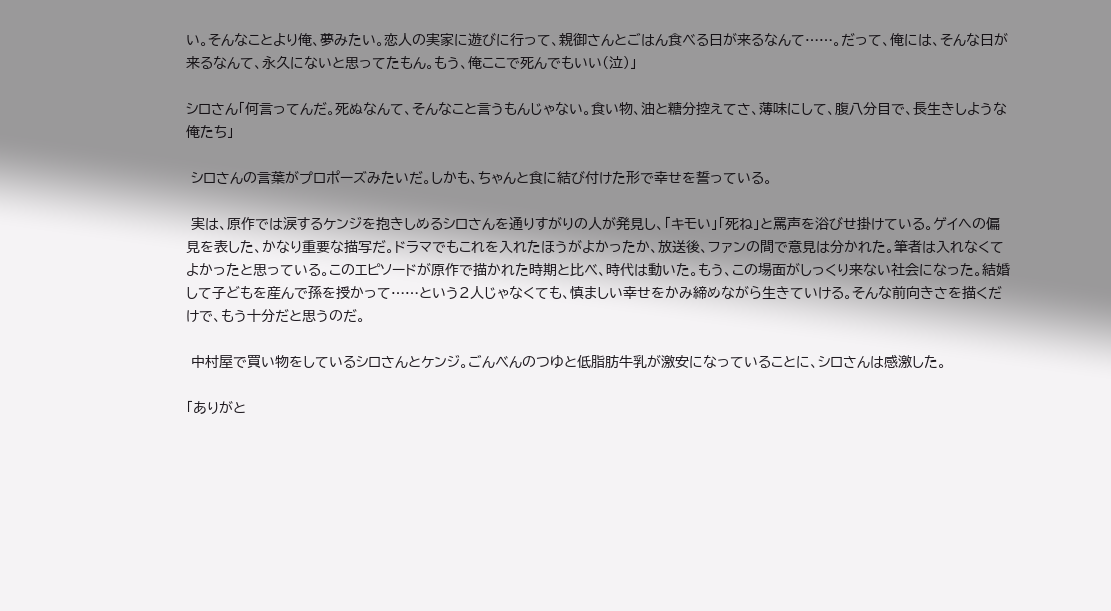い。そんなことより俺、夢みたい。恋人の実家に遊びに行って、親御さんとごはん食べる日が来るなんて……。だって、俺には、そんな日が来るなんて、永久にないと思ってたもん。もう、俺ここで死んでもいい(泣)」

シロさん「何言ってんだ。死ぬなんて、そんなこと言うもんじゃない。食い物、油と糖分控えてさ、薄味にして、腹八分目で、長生きしような俺たち」

 シロさんの言葉がプロポーズみたいだ。しかも、ちゃんと食に結び付けた形で幸せを誓っている。

 実は、原作では涙するケンジを抱きしめるシロさんを通りすがりの人が発見し、「キモい」「死ね」と罵声を浴びせ掛けている。ゲイへの偏見を表した、かなり重要な描写だ。ドラマでもこれを入れたほうがよかったか、放送後、ファンの間で意見は分かれた。筆者は入れなくてよかったと思っている。このエピソードが原作で描かれた時期と比べ、時代は動いた。もう、この場面がしっくり来ない社会になった。結婚して子どもを産んで孫を授かって……という2人じゃなくても、慎ましい幸せをかみ締めながら生きていける。そんな前向きさを描くだけで、もう十分だと思うのだ。

 中村屋で買い物をしているシロさんとケンジ。ごんべんのつゆと低脂肪牛乳が激安になっていることに、シロさんは感激した。

「ありがと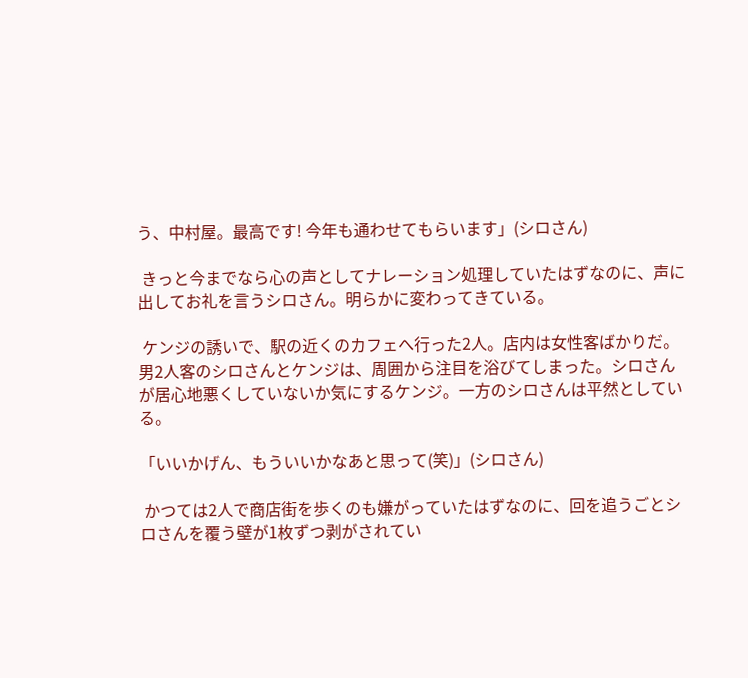う、中村屋。最高です! 今年も通わせてもらいます」(シロさん)

 きっと今までなら心の声としてナレーション処理していたはずなのに、声に出してお礼を言うシロさん。明らかに変わってきている。

 ケンジの誘いで、駅の近くのカフェへ行った2人。店内は女性客ばかりだ。男2人客のシロさんとケンジは、周囲から注目を浴びてしまった。シロさんが居心地悪くしていないか気にするケンジ。一方のシロさんは平然としている。

「いいかげん、もういいかなあと思って(笑)」(シロさん)

 かつては2人で商店街を歩くのも嫌がっていたはずなのに、回を追うごとシロさんを覆う壁が1枚ずつ剥がされてい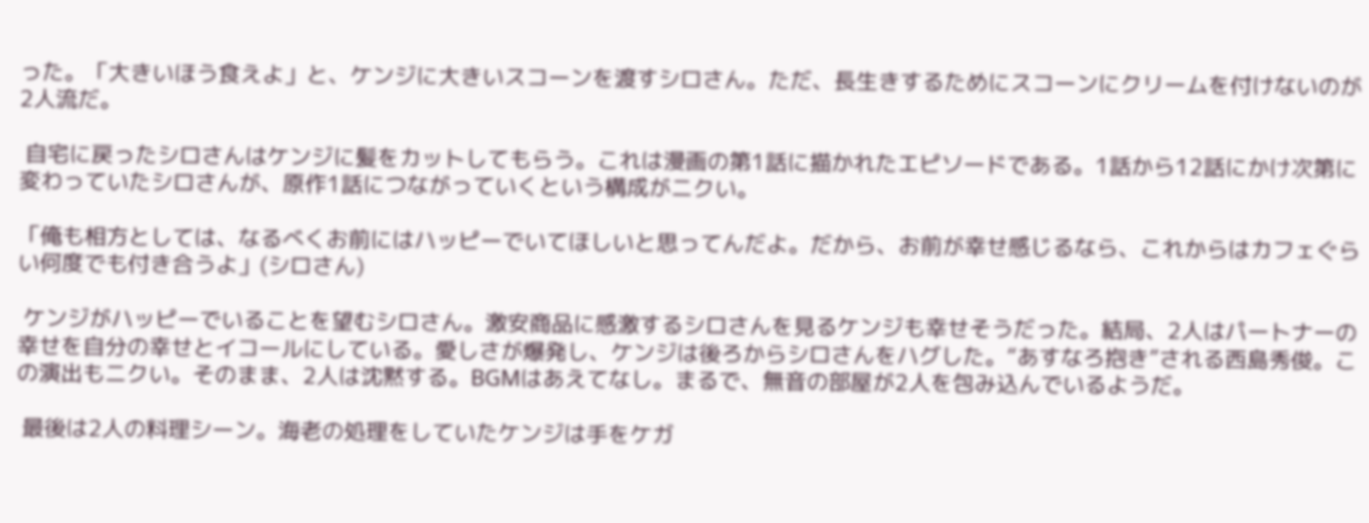った。「大きいほう食えよ」と、ケンジに大きいスコーンを渡すシロさん。ただ、長生きするためにスコーンにクリームを付けないのが2人流だ。

 自宅に戻ったシロさんはケンジに髪をカットしてもらう。これは漫画の第1話に描かれたエピソードである。1話から12話にかけ次第に変わっていたシロさんが、原作1話につながっていくという構成がニクい。

「俺も相方としては、なるべくお前にはハッピーでいてほしいと思ってんだよ。だから、お前が幸せ感じるなら、これからはカフェぐらい何度でも付き合うよ」(シロさん)

 ケンジがハッピーでいることを望むシロさん。激安商品に感激するシロさんを見るケンジも幸せそうだった。結局、2人はパートナーの幸せを自分の幸せとイコールにしている。愛しさが爆発し、ケンジは後ろからシロさんをハグした。“あすなろ抱き”される西島秀俊。この演出もニクい。そのまま、2人は沈黙する。BGMはあえてなし。まるで、無音の部屋が2人を包み込んでいるようだ。

 最後は2人の料理シーン。海老の処理をしていたケンジは手をケガ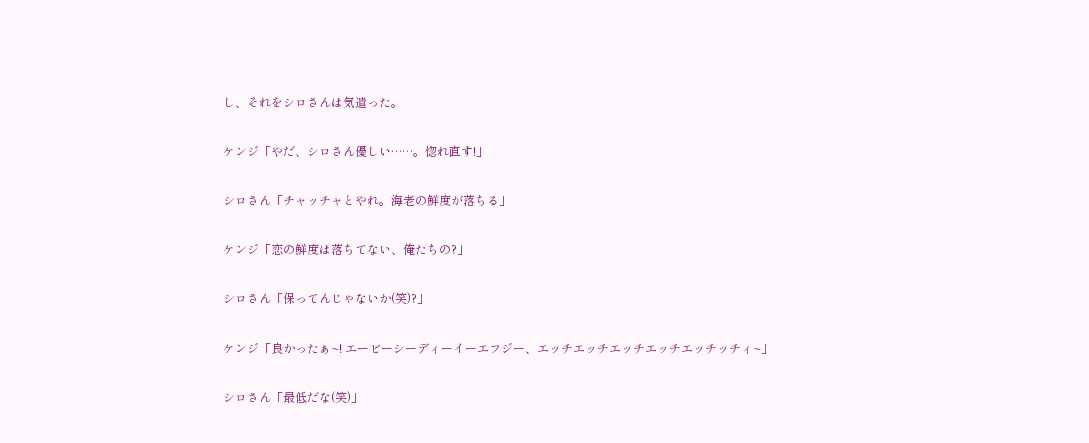し、それをシロさんは気遣った。

ケンジ「やだ、シロさん優しい……。惚れ直す!」

シロさん「チャッチャとやれ。海老の鮮度が落ちる」

ケンジ「恋の鮮度は落ちてない、俺たちの?」

シロさん「保ってんじゃないか(笑)?」

ケンジ「良かったぁ~! エービーシーディーイーエフジー、エッチエッチエッチエッチエッチッチィ~」

シロさん「最低だな(笑)」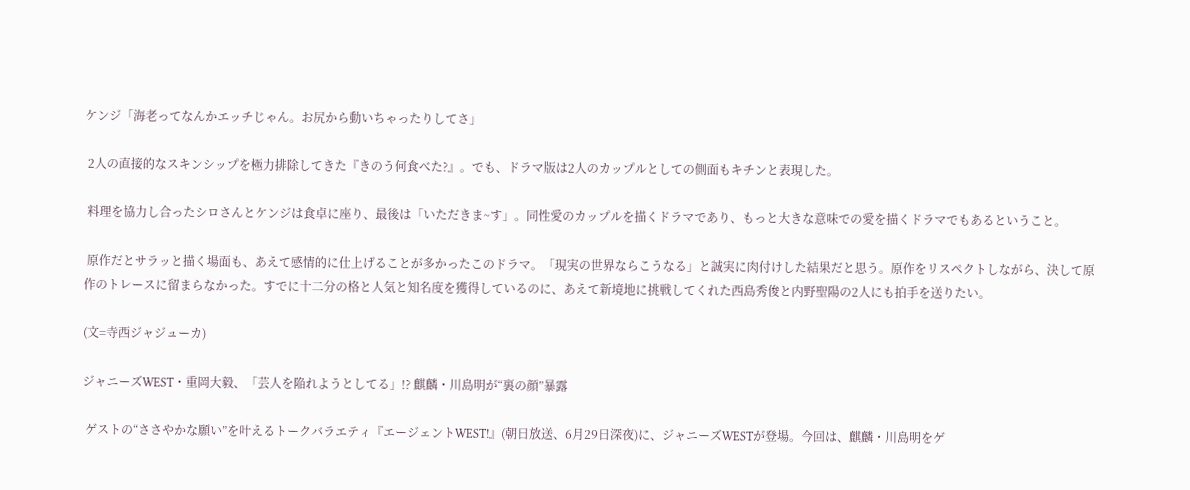ケンジ「海老ってなんかエッチじゃん。お尻から動いちゃったりしてさ」

 2人の直接的なスキンシップを極力排除してきた『きのう何食べた?』。でも、ドラマ版は2人のカップルとしての側面もキチンと表現した。

 料理を協力し合ったシロさんとケンジは食卓に座り、最後は「いただきま~す」。同性愛のカップルを描くドラマであり、もっと大きな意味での愛を描くドラマでもあるということ。

 原作だとサラッと描く場面も、あえて感情的に仕上げることが多かったこのドラマ。「現実の世界ならこうなる」と誠実に肉付けした結果だと思う。原作をリスペクトしながら、決して原作のトレースに留まらなかった。すでに十二分の格と人気と知名度を獲得しているのに、あえて新境地に挑戦してくれた西島秀俊と内野聖陽の2人にも拍手を送りたい。

(文=寺西ジャジューカ)

ジャニーズWEST・重岡大毅、「芸人を陥れようとしてる」!? 麒麟・川島明が“裏の顔”暴露

 ゲストの“ささやかな願い”を叶えるトークバラエティ『エージェントWEST!』(朝日放送、6月29日深夜)に、ジャニーズWESTが登場。今回は、麒麟・川島明をゲ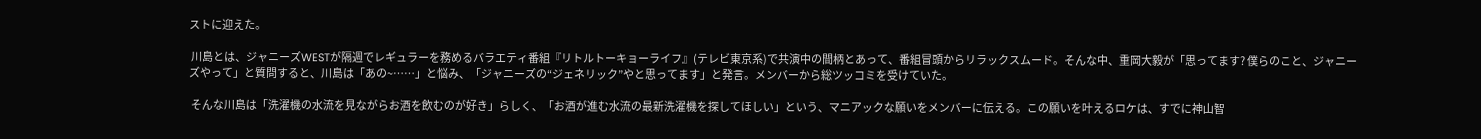ストに迎えた。

 川島とは、ジャニーズWESTが隔週でレギュラーを務めるバラエティ番組『リトルトーキョーライフ』(テレビ東京系)で共演中の間柄とあって、番組冒頭からリラックスムード。そんな中、重岡大毅が「思ってます? 僕らのこと、ジャニーズやって」と質問すると、川島は「あの~……」と悩み、「ジャニーズの“ジェネリック”やと思ってます」と発言。メンバーから総ツッコミを受けていた。

 そんな川島は「洗濯機の水流を見ながらお酒を飲むのが好き」らしく、「お酒が進む水流の最新洗濯機を探してほしい」という、マニアックな願いをメンバーに伝える。この願いを叶えるロケは、すでに神山智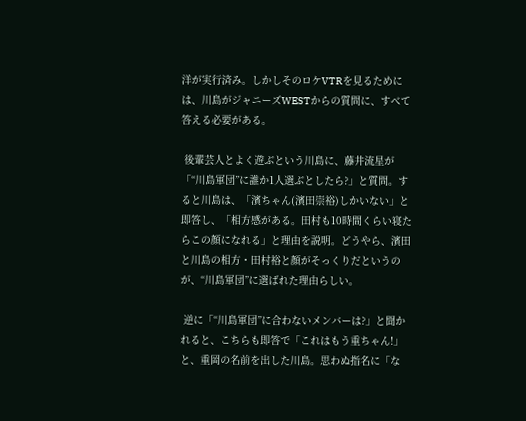洋が実行済み。しかしそのロケVTRを見るためには、川島がジャニーズWESTからの質問に、すべて答える必要がある。

 後輩芸人とよく遊ぶという川島に、藤井流星が「“川島軍団”に誰か1人選ぶとしたら?」と質問。すると川島は、「濱ちゃん(濱田崇裕)しかいない」と即答し、「相方感がある。田村も10時間くらい寝たらこの顔になれる」と理由を説明。どうやら、濱田と川島の相方・田村裕と顔がそっくりだというのが、“川島軍団”に選ばれた理由らしい。

 逆に「“川島軍団”に合わないメンバーは?」と聞かれると、こちらも即答で「これはもう重ちゃん!」と、重岡の名前を出した川島。思わぬ指名に「な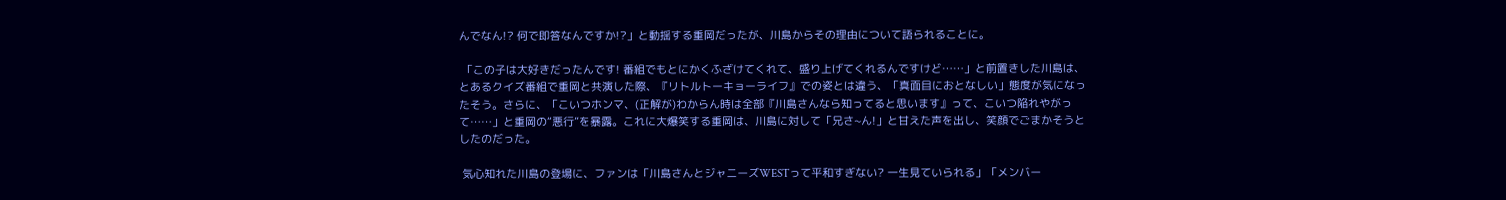んでなん!? 何で即答なんですか!?」と動揺する重岡だったが、川島からその理由について語られることに。

 「この子は大好きだったんです! 番組でもとにかくふざけてくれて、盛り上げてくれるんですけど……」と前置きした川島は、とあるクイズ番組で重岡と共演した際、『リトルトーキョーライフ』での姿とは違う、「真面目におとなしい」態度が気になったそう。さらに、「こいつホンマ、(正解が)わからん時は全部『川島さんなら知ってると思います』って、こいつ陥れやがって……」と重岡の“悪行”を暴露。これに大爆笑する重岡は、川島に対して「兄さ~ん!」と甘えた声を出し、笑顔でごまかそうとしたのだった。

 気心知れた川島の登場に、ファンは「川島さんとジャニーズWESTって平和すぎない? 一生見ていられる」「メンバー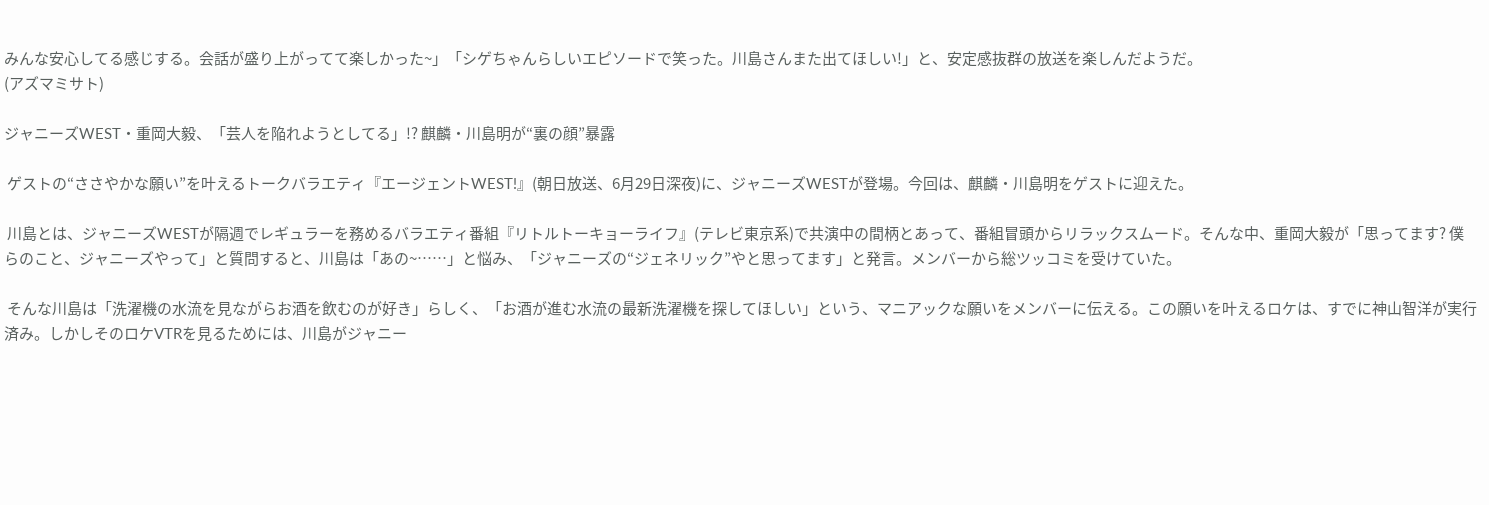みんな安心してる感じする。会話が盛り上がってて楽しかった~」「シゲちゃんらしいエピソードで笑った。川島さんまた出てほしい!」と、安定感抜群の放送を楽しんだようだ。
(アズマミサト)

ジャニーズWEST・重岡大毅、「芸人を陥れようとしてる」!? 麒麟・川島明が“裏の顔”暴露

 ゲストの“ささやかな願い”を叶えるトークバラエティ『エージェントWEST!』(朝日放送、6月29日深夜)に、ジャニーズWESTが登場。今回は、麒麟・川島明をゲストに迎えた。

 川島とは、ジャニーズWESTが隔週でレギュラーを務めるバラエティ番組『リトルトーキョーライフ』(テレビ東京系)で共演中の間柄とあって、番組冒頭からリラックスムード。そんな中、重岡大毅が「思ってます? 僕らのこと、ジャニーズやって」と質問すると、川島は「あの~……」と悩み、「ジャニーズの“ジェネリック”やと思ってます」と発言。メンバーから総ツッコミを受けていた。

 そんな川島は「洗濯機の水流を見ながらお酒を飲むのが好き」らしく、「お酒が進む水流の最新洗濯機を探してほしい」という、マニアックな願いをメンバーに伝える。この願いを叶えるロケは、すでに神山智洋が実行済み。しかしそのロケVTRを見るためには、川島がジャニー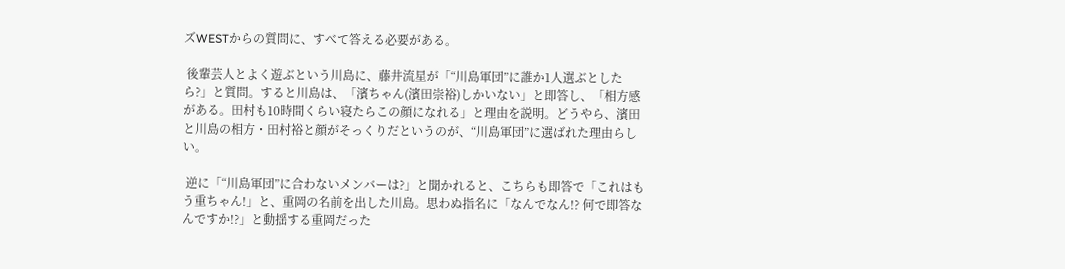ズWESTからの質問に、すべて答える必要がある。

 後輩芸人とよく遊ぶという川島に、藤井流星が「“川島軍団”に誰か1人選ぶとしたら?」と質問。すると川島は、「濱ちゃん(濱田崇裕)しかいない」と即答し、「相方感がある。田村も10時間くらい寝たらこの顔になれる」と理由を説明。どうやら、濱田と川島の相方・田村裕と顔がそっくりだというのが、“川島軍団”に選ばれた理由らしい。

 逆に「“川島軍団”に合わないメンバーは?」と聞かれると、こちらも即答で「これはもう重ちゃん!」と、重岡の名前を出した川島。思わぬ指名に「なんでなん!? 何で即答なんですか!?」と動揺する重岡だった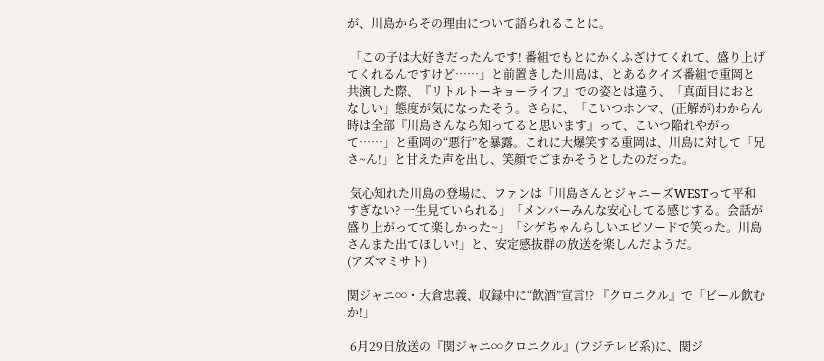が、川島からその理由について語られることに。

 「この子は大好きだったんです! 番組でもとにかくふざけてくれて、盛り上げてくれるんですけど……」と前置きした川島は、とあるクイズ番組で重岡と共演した際、『リトルトーキョーライフ』での姿とは違う、「真面目におとなしい」態度が気になったそう。さらに、「こいつホンマ、(正解が)わからん時は全部『川島さんなら知ってると思います』って、こいつ陥れやがって……」と重岡の“悪行”を暴露。これに大爆笑する重岡は、川島に対して「兄さ~ん!」と甘えた声を出し、笑顔でごまかそうとしたのだった。

 気心知れた川島の登場に、ファンは「川島さんとジャニーズWESTって平和すぎない? 一生見ていられる」「メンバーみんな安心してる感じする。会話が盛り上がってて楽しかった~」「シゲちゃんらしいエピソードで笑った。川島さんまた出てほしい!」と、安定感抜群の放送を楽しんだようだ。
(アズマミサト)

関ジャニ∞・大倉忠義、収録中に“飲酒”宣言!? 『クロニクル』で「ビール飲むか!」

 6月29日放送の『関ジャニ∞クロニクル』(フジテレビ系)に、関ジ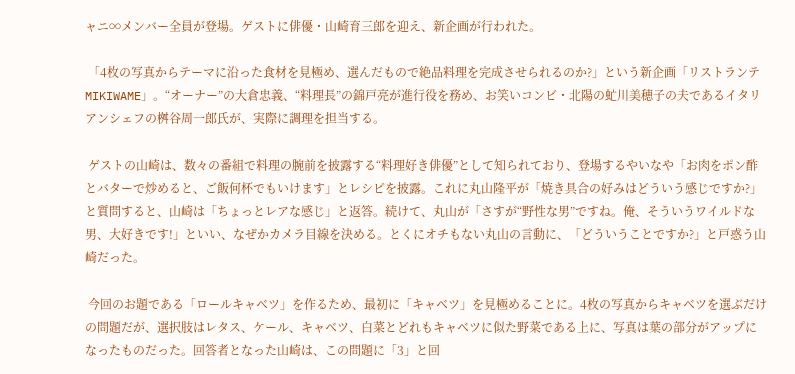ャニ∞メンバー全員が登場。ゲストに俳優・山崎育三郎を迎え、新企画が行われた。

 「4枚の写真からテーマに沿った食材を見極め、選んだもので絶品料理を完成させられるのか?」という新企画「リストランテMIKIWAME」。“オーナー”の大倉忠義、“料理長”の錦戸亮が進行役を務め、お笑いコンビ・北陽の虻川美穂子の夫であるイタリアンシェフの桝谷周一郎氏が、実際に調理を担当する。

 ゲストの山崎は、数々の番組で料理の腕前を披露する“料理好き俳優”として知られており、登場するやいなや「お肉をポン酢とバターで炒めると、ご飯何杯でもいけます」とレシピを披露。これに丸山隆平が「焼き具合の好みはどういう感じですか?」と質問すると、山崎は「ちょっとレアな感じ」と返答。続けて、丸山が「さすが“野性な男”ですね。俺、そういうワイルドな男、大好きです!」といい、なぜかカメラ目線を決める。とくにオチもない丸山の言動に、「どういうことですか?」と戸惑う山崎だった。

 今回のお題である「ロールキャベツ」を作るため、最初に「キャベツ」を見極めることに。4枚の写真からキャベツを選ぶだけの問題だが、選択肢はレタス、ケール、キャベツ、白菜とどれもキャベツに似た野菜である上に、写真は葉の部分がアップになったものだった。回答者となった山崎は、この問題に「3」と回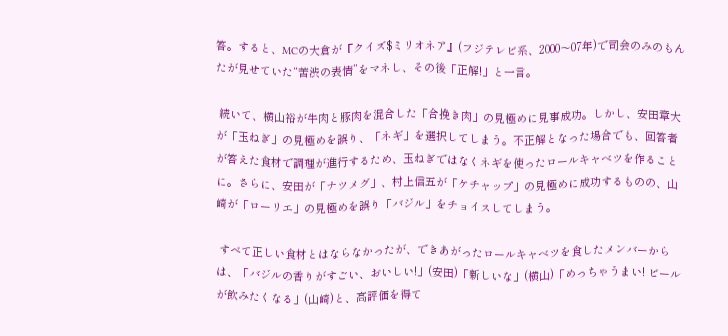答。すると、MCの大倉が『クイズ$ミリオネア』(フジテレビ系、2000〜07年)で司会のみのもんたが見せていた“苦渋の表情”をマネし、その後「正解!」と一言。

 続いて、横山裕が牛肉と豚肉を混合した「合挽き肉」の見極めに見事成功。しかし、安田章大が「玉ねぎ」の見極めを誤り、「ネギ」を選択してしまう。不正解となった場合でも、回答者が答えた食材で調理が進行するため、玉ねぎではなくネギを使ったロールキャベツを作ることに。さらに、安田が「ナツメグ」、村上信五が「ケチャップ」の見極めに成功するものの、山崎が「ローリエ」の見極めを誤り「バジル」をチョイスしてしまう。

 すべて正しい食材とはならなかったが、できあがったロールキャベツを食したメンバーからは、「バジルの香りがすごい、おいしい!」(安田)「新しいな」(横山)「めっちゃうまい! ビールが飲みたくなる」(山崎)と、高評価を得て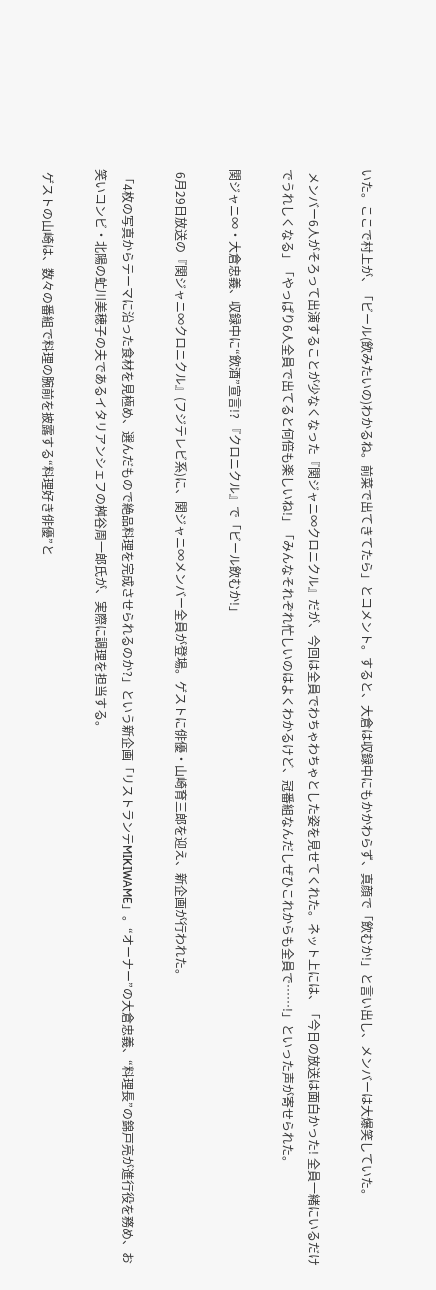いた。ここで村上が、「ビール(飲みたいの)わかるね。前菜で出てきてたら」とコメント。すると、大倉は収録中にもかかわらず、真顔で「飲むか!」と言い出し、メンバーは大爆笑していた。

 メンバー6人がそろって出演することが少なくなった『関ジャニ∞クロニクル』だが、今回は全員でわちゃわちゃとした姿を見せてくれた。ネット上には、「今日の放送は面白かった! 全員一緒にいるだけでうれしくなる」「やっぱり6人全員で出てると何倍も楽しいね!」「みんなそれぞれ忙しいのはよくわかるけど、冠番組なんだしぜひこれからも全員で……!」といった声が寄せられた。

関ジャニ∞・大倉忠義、収録中に“飲酒”宣言!? 『クロニクル』で「ビール飲むか!」

 6月29日放送の『関ジャニ∞クロニクル』(フジテレビ系)に、関ジャニ∞メンバー全員が登場。ゲストに俳優・山崎育三郎を迎え、新企画が行われた。

 「4枚の写真からテーマに沿った食材を見極め、選んだもので絶品料理を完成させられるのか?」という新企画「リストランテMIKIWAME」。“オーナー”の大倉忠義、“料理長”の錦戸亮が進行役を務め、お笑いコンビ・北陽の虻川美穂子の夫であるイタリアンシェフの桝谷周一郎氏が、実際に調理を担当する。

 ゲストの山崎は、数々の番組で料理の腕前を披露する“料理好き俳優”と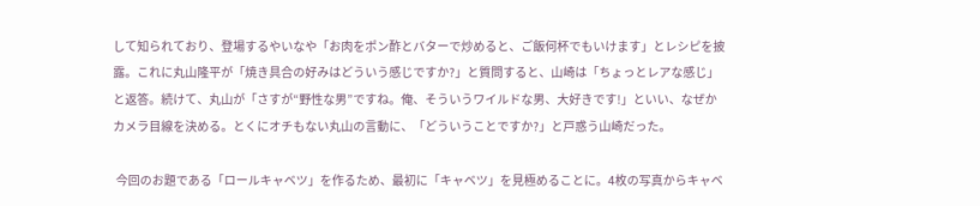して知られており、登場するやいなや「お肉をポン酢とバターで炒めると、ご飯何杯でもいけます」とレシピを披露。これに丸山隆平が「焼き具合の好みはどういう感じですか?」と質問すると、山崎は「ちょっとレアな感じ」と返答。続けて、丸山が「さすが“野性な男”ですね。俺、そういうワイルドな男、大好きです!」といい、なぜかカメラ目線を決める。とくにオチもない丸山の言動に、「どういうことですか?」と戸惑う山崎だった。

 今回のお題である「ロールキャベツ」を作るため、最初に「キャベツ」を見極めることに。4枚の写真からキャベ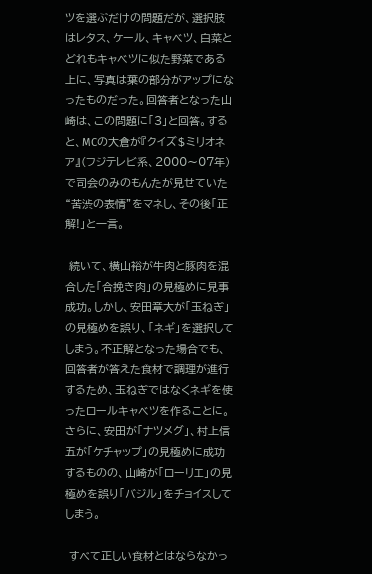ツを選ぶだけの問題だが、選択肢はレタス、ケール、キャベツ、白菜とどれもキャベツに似た野菜である上に、写真は葉の部分がアップになったものだった。回答者となった山崎は、この問題に「3」と回答。すると、MCの大倉が『クイズ$ミリオネア』(フジテレビ系、2000〜07年)で司会のみのもんたが見せていた“苦渋の表情”をマネし、その後「正解!」と一言。

 続いて、横山裕が牛肉と豚肉を混合した「合挽き肉」の見極めに見事成功。しかし、安田章大が「玉ねぎ」の見極めを誤り、「ネギ」を選択してしまう。不正解となった場合でも、回答者が答えた食材で調理が進行するため、玉ねぎではなくネギを使ったロールキャベツを作ることに。さらに、安田が「ナツメグ」、村上信五が「ケチャップ」の見極めに成功するものの、山崎が「ローリエ」の見極めを誤り「バジル」をチョイスしてしまう。

 すべて正しい食材とはならなかっ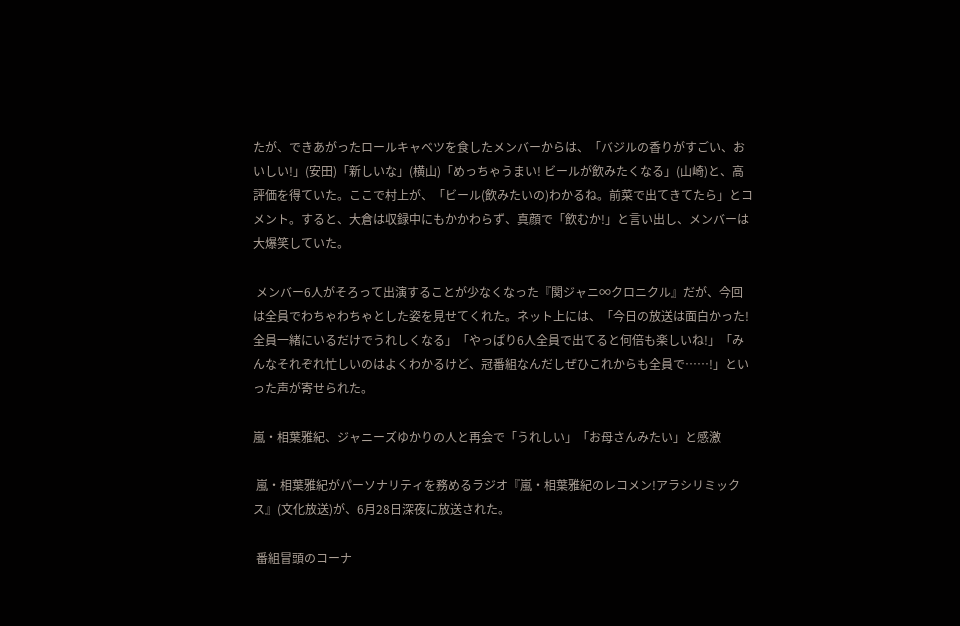たが、できあがったロールキャベツを食したメンバーからは、「バジルの香りがすごい、おいしい!」(安田)「新しいな」(横山)「めっちゃうまい! ビールが飲みたくなる」(山崎)と、高評価を得ていた。ここで村上が、「ビール(飲みたいの)わかるね。前菜で出てきてたら」とコメント。すると、大倉は収録中にもかかわらず、真顔で「飲むか!」と言い出し、メンバーは大爆笑していた。

 メンバー6人がそろって出演することが少なくなった『関ジャニ∞クロニクル』だが、今回は全員でわちゃわちゃとした姿を見せてくれた。ネット上には、「今日の放送は面白かった! 全員一緒にいるだけでうれしくなる」「やっぱり6人全員で出てると何倍も楽しいね!」「みんなそれぞれ忙しいのはよくわかるけど、冠番組なんだしぜひこれからも全員で……!」といった声が寄せられた。

嵐・相葉雅紀、ジャニーズゆかりの人と再会で「うれしい」「お母さんみたい」と感激

 嵐・相葉雅紀がパーソナリティを務めるラジオ『嵐・相葉雅紀のレコメン!アラシリミックス』(文化放送)が、6月28日深夜に放送された。

 番組冒頭のコーナ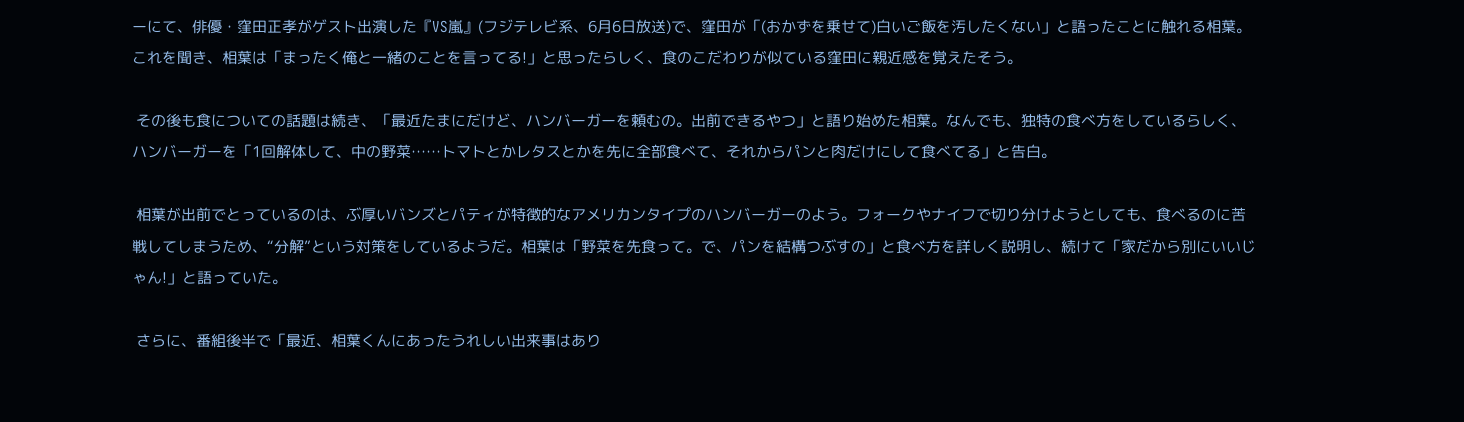ーにて、俳優・窪田正孝がゲスト出演した『VS嵐』(フジテレビ系、6月6日放送)で、窪田が「(おかずを乗せて)白いご飯を汚したくない」と語ったことに触れる相葉。これを聞き、相葉は「まったく俺と一緒のことを言ってる!」と思ったらしく、食のこだわりが似ている窪田に親近感を覚えたそう。

 その後も食についての話題は続き、「最近たまにだけど、ハンバーガーを頼むの。出前できるやつ」と語り始めた相葉。なんでも、独特の食べ方をしているらしく、ハンバーガーを「1回解体して、中の野菜……トマトとかレタスとかを先に全部食べて、それからパンと肉だけにして食べてる」と告白。

 相葉が出前でとっているのは、ぶ厚いバンズとパティが特徴的なアメリカンタイプのハンバーガーのよう。フォークやナイフで切り分けようとしても、食べるのに苦戦してしまうため、“分解”という対策をしているようだ。相葉は「野菜を先食って。で、パンを結構つぶすの」と食べ方を詳しく説明し、続けて「家だから別にいいじゃん!」と語っていた。

 さらに、番組後半で「最近、相葉くんにあったうれしい出来事はあり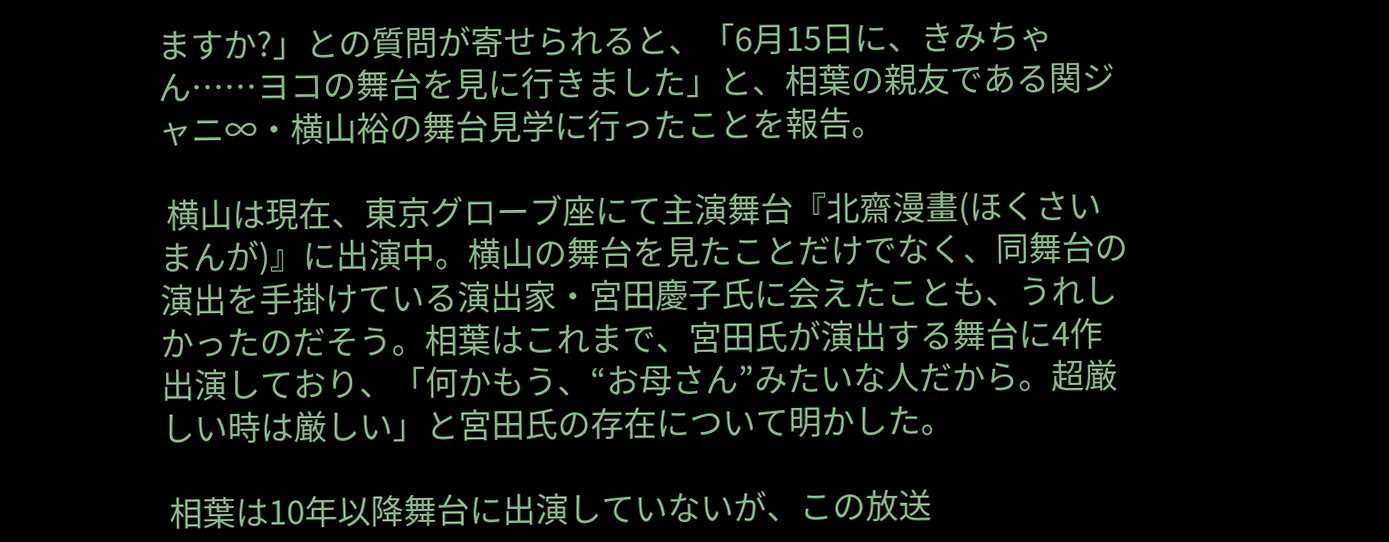ますか?」との質問が寄せられると、「6月15日に、きみちゃん……ヨコの舞台を見に行きました」と、相葉の親友である関ジャニ∞・横山裕の舞台見学に行ったことを報告。

 横山は現在、東京グローブ座にて主演舞台『北齋漫畫(ほくさいまんが)』に出演中。横山の舞台を見たことだけでなく、同舞台の演出を手掛けている演出家・宮田慶子氏に会えたことも、うれしかったのだそう。相葉はこれまで、宮田氏が演出する舞台に4作出演しており、「何かもう、“お母さん”みたいな人だから。超厳しい時は厳しい」と宮田氏の存在について明かした。

 相葉は10年以降舞台に出演していないが、この放送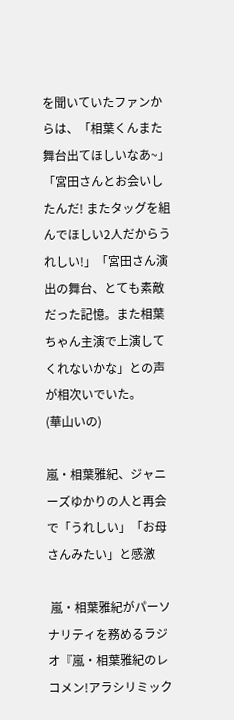を聞いていたファンからは、「相葉くんまた舞台出てほしいなあ~」「宮田さんとお会いしたんだ! またタッグを組んでほしい2人だからうれしい!」「宮田さん演出の舞台、とても素敵だった記憶。また相葉ちゃん主演で上演してくれないかな」との声が相次いでいた。
(華山いの)

嵐・相葉雅紀、ジャニーズゆかりの人と再会で「うれしい」「お母さんみたい」と感激

 嵐・相葉雅紀がパーソナリティを務めるラジオ『嵐・相葉雅紀のレコメン!アラシリミック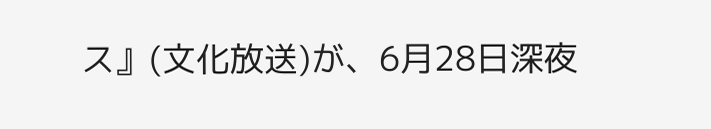ス』(文化放送)が、6月28日深夜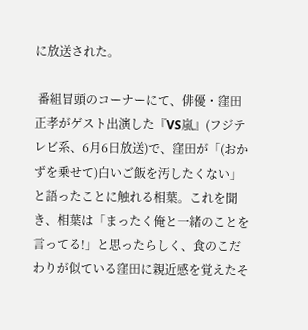に放送された。

 番組冒頭のコーナーにて、俳優・窪田正孝がゲスト出演した『VS嵐』(フジテレビ系、6月6日放送)で、窪田が「(おかずを乗せて)白いご飯を汚したくない」と語ったことに触れる相葉。これを聞き、相葉は「まったく俺と一緒のことを言ってる!」と思ったらしく、食のこだわりが似ている窪田に親近感を覚えたそ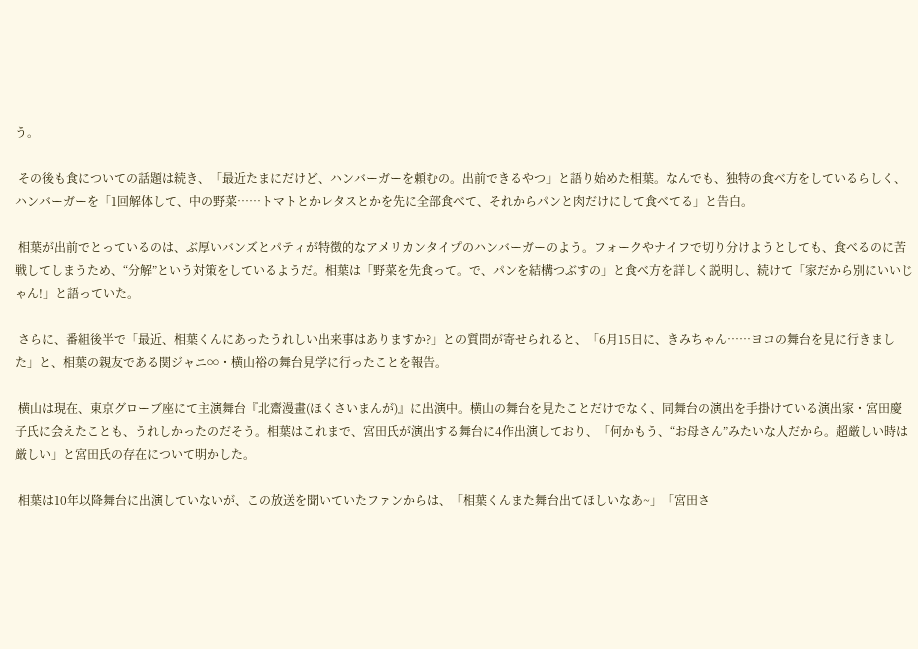う。

 その後も食についての話題は続き、「最近たまにだけど、ハンバーガーを頼むの。出前できるやつ」と語り始めた相葉。なんでも、独特の食べ方をしているらしく、ハンバーガーを「1回解体して、中の野菜……トマトとかレタスとかを先に全部食べて、それからパンと肉だけにして食べてる」と告白。

 相葉が出前でとっているのは、ぶ厚いバンズとパティが特徴的なアメリカンタイプのハンバーガーのよう。フォークやナイフで切り分けようとしても、食べるのに苦戦してしまうため、“分解”という対策をしているようだ。相葉は「野菜を先食って。で、パンを結構つぶすの」と食べ方を詳しく説明し、続けて「家だから別にいいじゃん!」と語っていた。

 さらに、番組後半で「最近、相葉くんにあったうれしい出来事はありますか?」との質問が寄せられると、「6月15日に、きみちゃん……ヨコの舞台を見に行きました」と、相葉の親友である関ジャニ∞・横山裕の舞台見学に行ったことを報告。

 横山は現在、東京グローブ座にて主演舞台『北齋漫畫(ほくさいまんが)』に出演中。横山の舞台を見たことだけでなく、同舞台の演出を手掛けている演出家・宮田慶子氏に会えたことも、うれしかったのだそう。相葉はこれまで、宮田氏が演出する舞台に4作出演しており、「何かもう、“お母さん”みたいな人だから。超厳しい時は厳しい」と宮田氏の存在について明かした。

 相葉は10年以降舞台に出演していないが、この放送を聞いていたファンからは、「相葉くんまた舞台出てほしいなあ~」「宮田さ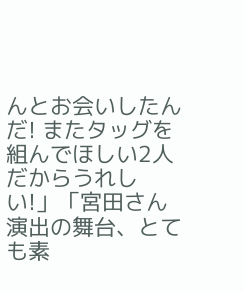んとお会いしたんだ! またタッグを組んでほしい2人だからうれしい!」「宮田さん演出の舞台、とても素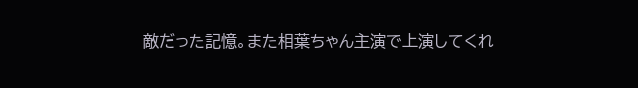敵だった記憶。また相葉ちゃん主演で上演してくれ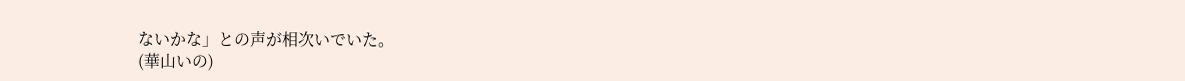ないかな」との声が相次いでいた。
(華山いの)